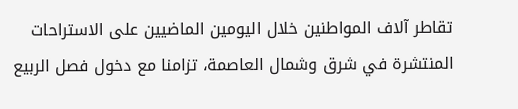تقاطر آلاف المواطنين خلال اليومين الماضيين على الاستراحات المنتشرة في شرق وشمال العاصمة، تزامنا مع دخول فصل الربيع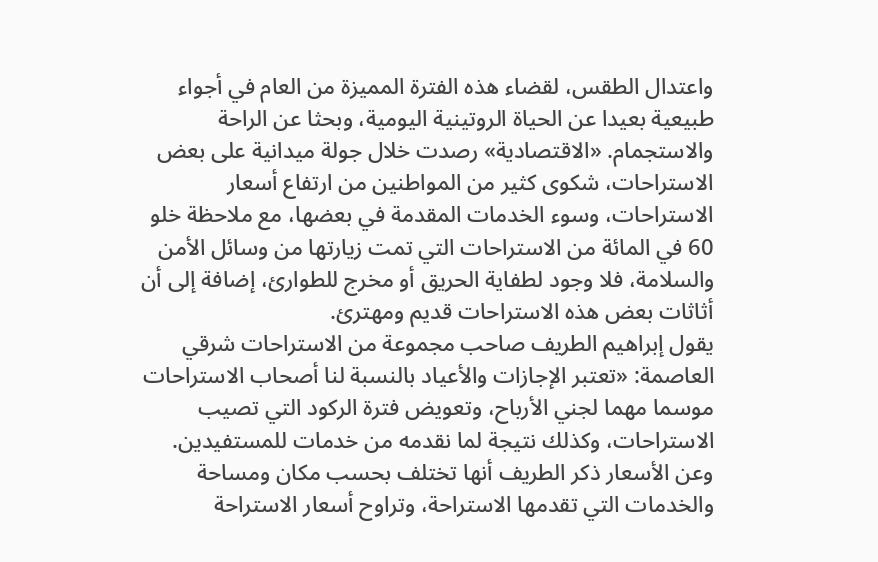واعتدال الطقس، لقضاء هذه الفترة المميزة من العام في أجواء طبيعية بعيدا عن الحياة الروتينية اليومية، وبحثا عن الراحة والاستجمام. «الاقتصادية» رصدت خلال جولة ميدانية على بعض الاستراحات، شكوى كثير من المواطنين من ارتفاع أسعار الاستراحات، وسوء الخدمات المقدمة في بعضها، مع ملاحظة خلو 60 في المائة من الاستراحات التي تمت زيارتها من وسائل الأمن والسلامة، فلا وجود لطفاية الحريق أو مخرج للطوارئ، إضافة إلى أن أثاثات بعض هذه الاستراحات قديم ومهترئ.
يقول إبراهيم الطريف صاحب مجموعة من الاستراحات شرقي العاصمة: «تعتبر الإجازات والأعياد بالنسبة لنا أصحاب الاستراحات موسما مهما لجني الأرباح، وتعويض فترة الركود التي تصيب الاستراحات، وكذلك نتيجة لما نقدمه من خدمات للمستفيدين.
وعن الأسعار ذكر الطريف أنها تختلف بحسب مكان ومساحة والخدمات التي تقدمها الاستراحة، وتراوح أسعار الاستراحة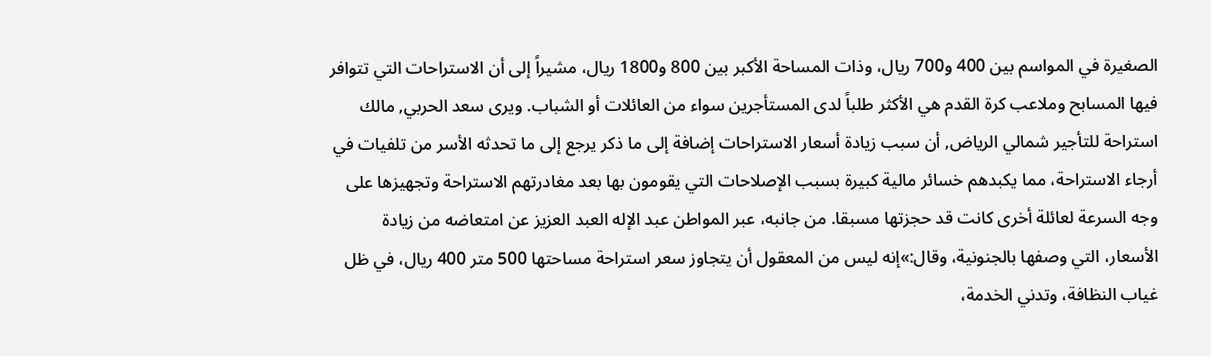الصغيرة في المواسم بين 400 و700 ريال، وذات المساحة الأكبر بين 800 و1800 ريال، مشيراً إلى أن الاستراحات التي تتوافر فيها المسابح وملاعب كرة القدم هي الأكثر طلباً لدى المستأجرين سواء من العائلات أو الشباب. ويرى سعد الحربي, مالك استراحة للتأجير شمالي الرياض, أن سبب زيادة أسعار الاستراحات إضافة إلى ما ذكر يرجع إلى ما تحدثه الأسر من تلفيات في أرجاء الاستراحة، مما يكبدهم خسائر مالية كبيرة بسبب الإصلاحات التي يقومون بها بعد مغادرتهم الاستراحة وتجهيزها على وجه السرعة لعائلة أخرى كانت قد حجزتها مسبقا. من جانبه، عبر المواطن عبد الإله العبد العزيز عن امتعاضه من زيادة الأسعار، التي وصفها بالجنونية، وقال:»إنه ليس من المعقول أن يتجاوز سعر استراحة مساحتها 500 متر 400 ريال، في ظل غياب النظافة، وتدني الخدمة،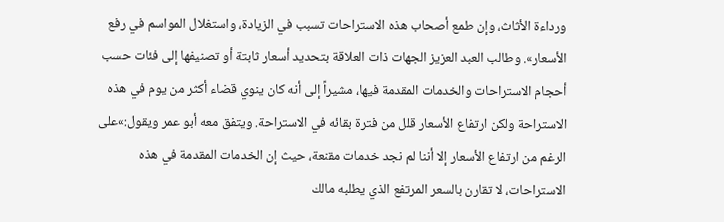ورداءة الأثاث، وإن طمع أصحاب هذه الاستراحات تسبب في الزيادة، واستغلال المواسم في رفع الأسعار». وطالب العبد العزيز الجهات ذات العلاقة بتحديد أسعار ثابتة أو تصنيفها إلى فئات حسب أحجام الاستراحات والخدمات المقدمة فيها، مشيراً إلى أنه كان ينوي قضاء أكثر من يوم في هذه الاستراحة ولكن ارتفاع الأسعار قلل من فترة بقائه في الاستراحة. ويتفق معه أبو عمر ويقول:»على الرغم من ارتفاع الأسعار إلا أننا لم نجد خدمات مقنعة، حيث إن الخدمات المقدمة في هذه الاستراحات، لا تقارن بالسعر المرتفع الذي يطلبه مالك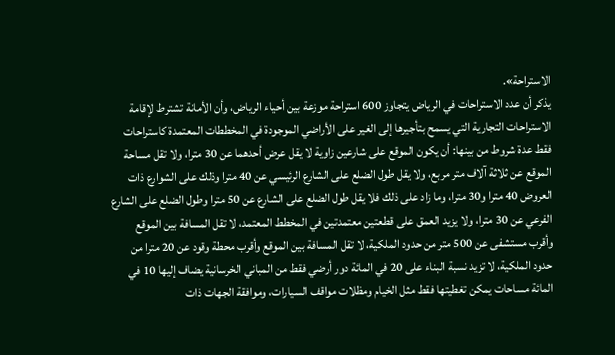الاستراحة».
يذكر أن عدد الاستراحات في الرياض يتجاوز 600 استراحة موزعة بين أحياء الرياض، وأن الأمانة تشترط لإقامة الاستراحات التجارية التي يسمح بتأجيرها إلى الغير على الأراضي الموجودة في المخططات المعتمدة كاستراحات فقط عدة شروط من بينها: أن يكون الموقع على شارعين زاوية لا يقل عرض أحدهما عن 30 مترا، ولا تقل مساحة الموقع عن ثلاثة آلاف متر مربع، ولا يقل طول الضلع على الشارع الرئيسي عن 40 مترا وذلك على الشوارع ذات العروض 40 مترا و30 مترا، وما زاد على ذلك فلا يقل طول الضلع على الشارع عن 50 مترا وطول الضلع على الشارع الفرعي عن 30 مترا، ولا يزيد العمق على قطعتين معتمدتين في المخطط المعتمد، لا تقل المسافة بين الموقع وأقرب مستشفى عن 500 متر من حدود الملكية، لا تقل المسافة بين الموقع وأقرب محطة وقود عن 20 مترا من حدود الملكية، لا تزيد نسبة البناء على 20 في المائة دور أرضي فقط من المباني الخرسانية يضاف إليها 10 في المائة مساحات يمكن تغطيتها فقط مثل الخيام ومظلات مواقف السيارات، وموافقة الجهات ذات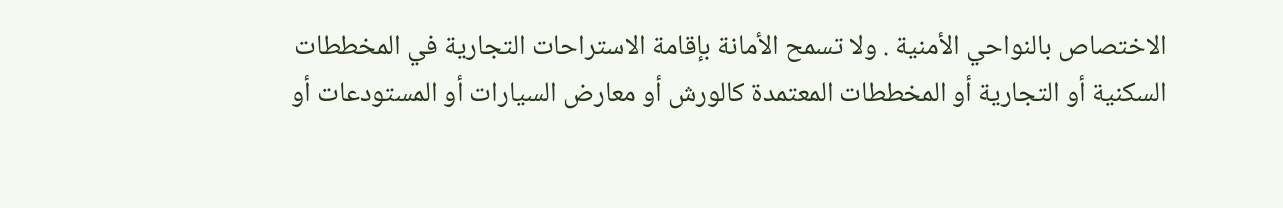الاختصاص بالنواحي الأمنية . ولا تسمح الأمانة بإقامة الاستراحات التجارية في المخططات السكنية أو التجارية أو المخططات المعتمدة كالورش أو معارض السيارات أو المستودعات أو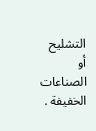التشليح أو الصناعات الخفيفة .